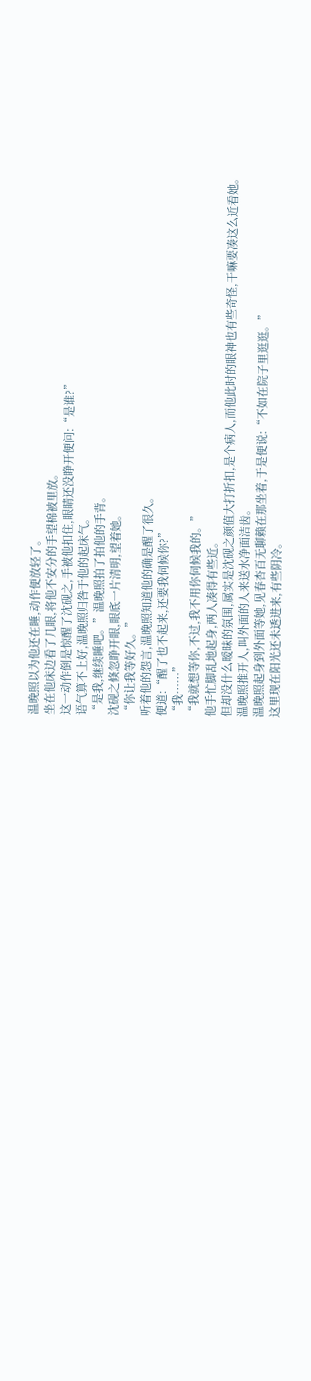温晚照以为他还在睡,动作便放轻了。
坐在他床边看了几眼,将他不安分的手望棉被里放。
这一动作倒是惊醒了沈砚之,手被他扣住,眼睛还没睁开便问:“是谁?”
语气算不上好,温晚照归咎于他的起床气。
“是我,继续睡吧。”温晚照拍了拍他的手背。
沈砚之倏忽睁开眼,眼底一片清明,望着她。
“你让我等好久。”
听着他的怨言,温晚照知道他的确是醒了很久。
便道:“醒了也不起来,还要我伺候你?”
“我……”
“我就想等你,不过,我不用你伺候我的。”
他手忙脚乱地起身,两人凑得有些近。
但却没什么暧昧的氛围,属实是沈砚之颜值大打折扣,是个病人,而他此时的眼神也有些奇怪,干嘛要凑这么近看她。
温晚照推开人,叫外面的人来送水净面洁齿。
温晚照起身到外面等她,见春杏百无聊赖在那坐着,于是便说:“不如在院子里逛逛。”
这里现在阳光还未透进来,有些阴冷。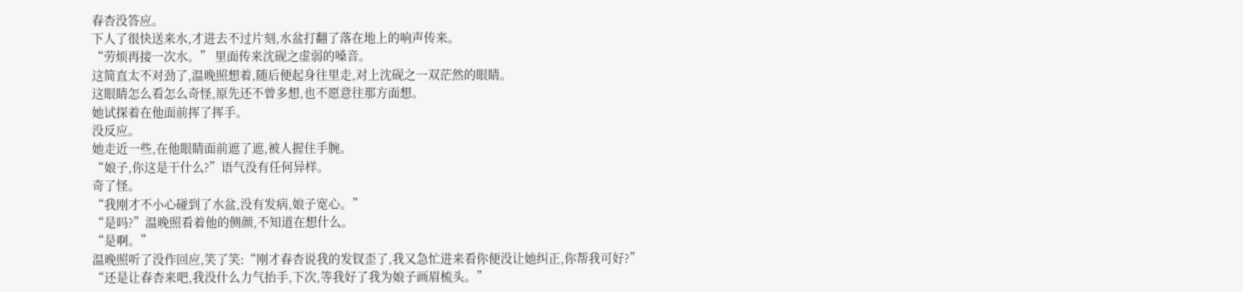春杏没答应。
下人了很快送来水,才进去不过片刻,水盆打翻了落在地上的响声传来。
“劳烦再接一次水。” 里面传来沈砚之虚弱的嗓音。
这简直太不对劲了,温晚照想着,随后便起身往里走,对上沈砚之一双茫然的眼睛。
这眼睛怎么看怎么奇怪,原先还不曾多想,也不愿意往那方面想。
她试探着在他面前挥了挥手。
没反应。
她走近一些,在他眼睛面前遮了遮,被人握住手腕。
“娘子,你这是干什么?”语气没有任何异样。
奇了怪。
“我刚才不小心碰到了水盆,没有发病,娘子宽心。”
“是吗?”温晚照看着他的侧颜,不知道在想什么。
“是啊。”
温晚照听了没作回应,笑了笑:“刚才春杏说我的发钗歪了,我又急忙进来看你便没让她纠正,你帮我可好?”
“还是让春杏来吧,我没什么力气抬手,下次,等我好了我为娘子画眉梳头。”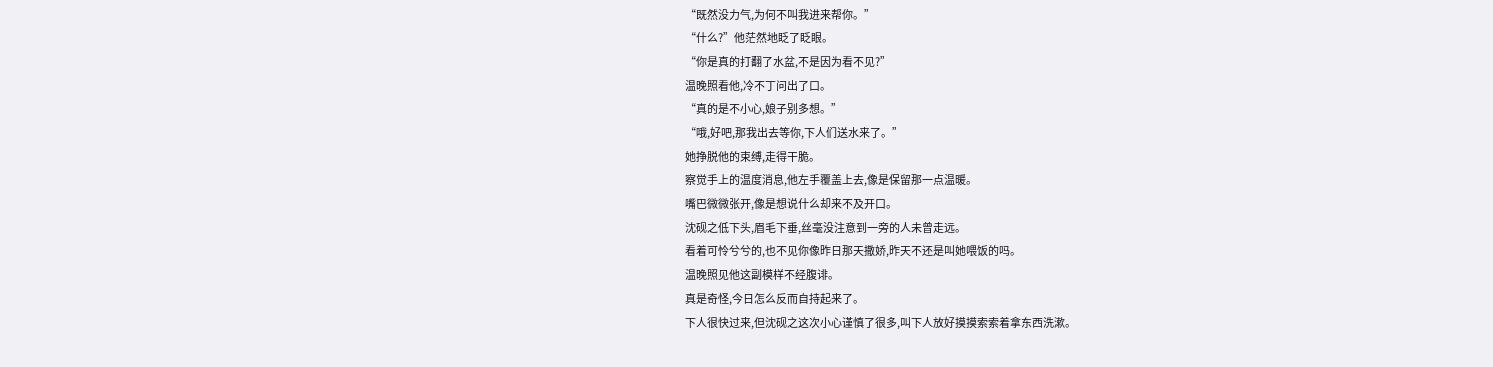“既然没力气,为何不叫我进来帮你。”
“什么?”他茫然地眨了眨眼。
“你是真的打翻了水盆,不是因为看不见?”
温晚照看他,冷不丁问出了口。
“真的是不小心,娘子别多想。”
“哦,好吧,那我出去等你,下人们送水来了。”
她挣脱他的束缚,走得干脆。
察觉手上的温度消息,他左手覆盖上去,像是保留那一点温暖。
嘴巴微微张开,像是想说什么却来不及开口。
沈砚之低下头,眉毛下垂,丝毫没注意到一旁的人未曾走远。
看着可怜兮兮的,也不见你像昨日那天撒娇,昨天不还是叫她喂饭的吗。
温晚照见他这副模样不经腹诽。
真是奇怪,今日怎么反而自持起来了。
下人很快过来,但沈砚之这次小心谨慎了很多,叫下人放好摸摸索索着拿东西洗漱。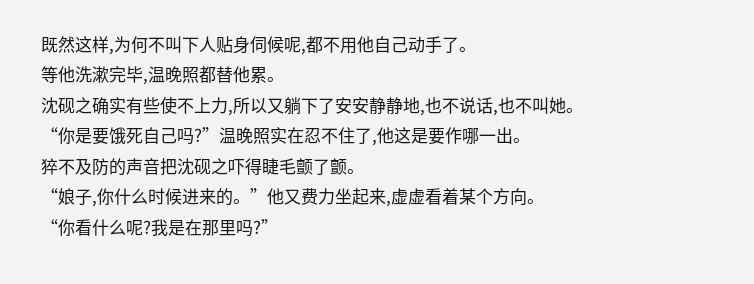既然这样,为何不叫下人贴身伺候呢,都不用他自己动手了。
等他洗漱完毕,温晚照都替他累。
沈砚之确实有些使不上力,所以又躺下了安安静静地,也不说话,也不叫她。
“你是要饿死自己吗?”温晚照实在忍不住了,他这是要作哪一出。
猝不及防的声音把沈砚之吓得睫毛颤了颤。
“娘子,你什么时候进来的。”他又费力坐起来,虚虚看着某个方向。
“你看什么呢?我是在那里吗?”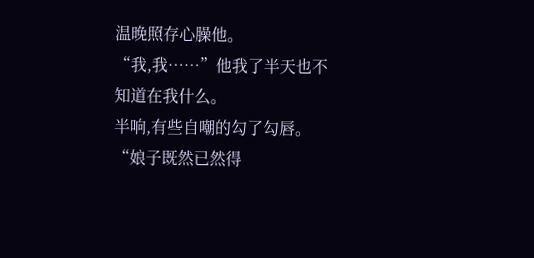温晚照存心臊他。
“我,我……”他我了半天也不知道在我什么。
半响,有些自嘲的勾了勾唇。
“娘子既然已然得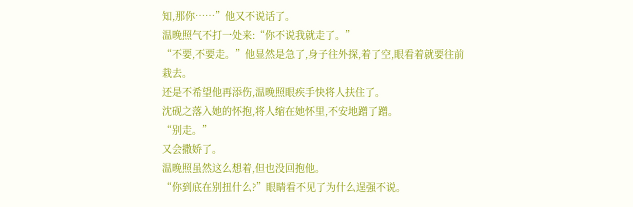知,那你……”他又不说话了。
温晚照气不打一处来:“你不说我就走了。”
“不要,不要走。”他显然是急了,身子往外探,着了空,眼看着就要往前栽去。
还是不希望他再添伤,温晚照眼疾手快将人扶住了。
沈砚之落入她的怀抱,将人缩在她怀里,不安地蹭了蹭。
“别走。”
又会撒娇了。
温晚照虽然这么想着,但也没回抱他。
“你到底在别扭什么?”眼睛看不见了为什么逞强不说。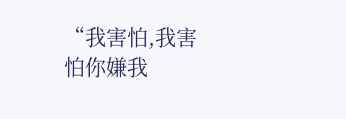“我害怕,我害怕你嫌我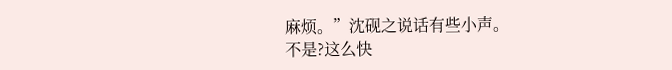麻烦。”沈砚之说话有些小声。
不是?这么快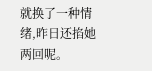就换了一种情绪,昨日还掐她两回呢。